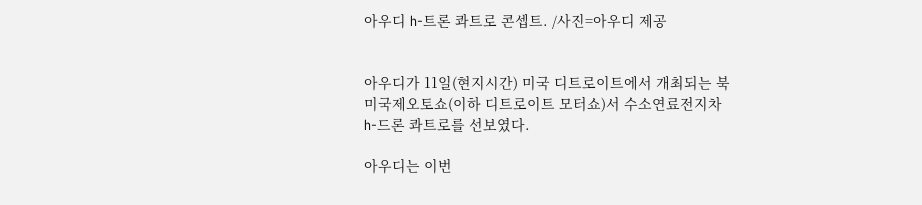아우디 h-트론 콰트로 콘셉트. /사진=아우디 제공


아우디가 11일(현지시간) 미국 디트로이트에서 개최되는 북미국제오토쇼(이하 디트로이트 모터쇼)서 수소연료전지차 h-드론 콰트로를 선보였다.

아우디는 이번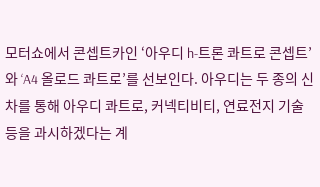모터쇼에서 콘셉트카인 ‘아우디 h-트론 콰트로 콘셉트’와 ‘A4 올로드 콰트로’를 선보인다. 아우디는 두 종의 신차를 통해 아우디 콰트로, 커넥티비티, 연료전지 기술 등을 과시하겠다는 계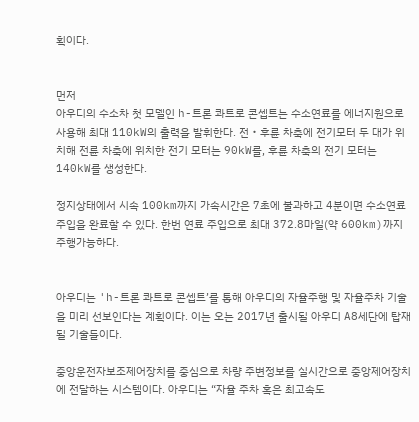획이다.


먼저
아우디의 수소차 첫 모델인 h-트론 콰트로 콘셉트는 수소연료를 에너지원으로 사용해 최대 110kW의 출력을 발휘한다. 전‧후륜 차축에 전기모터 두 대가 위치해 전륜 차축에 위치한 전기 모터는 90kW를, 후륜 차축의 전기 모터는 140kW를 생성한다.

정지상태에서 시속 100km까지 가속시간은 7초에 불과하고 4분이면 수소연료주입을 완료할 수 있다. 한번 연료 주입으로 최대 372.8마일(약 600km)까지 주행가능하다.


아우디는 'h-트론 콰트로 콘셉트’를 통해 아우디의 자율주행 및 자율주차 기술을 미리 선보인다는 계획이다. 이는 오는 2017년 출시될 아우디 A8세단에 탑재될 기술들이다.

중앙운전자보조제어장치를 중심으로 차량 주변정보를 실시간으로 중앙제어장치에 전달하는 시스템이다. 아우디는 “자율 주차 혹은 최고속도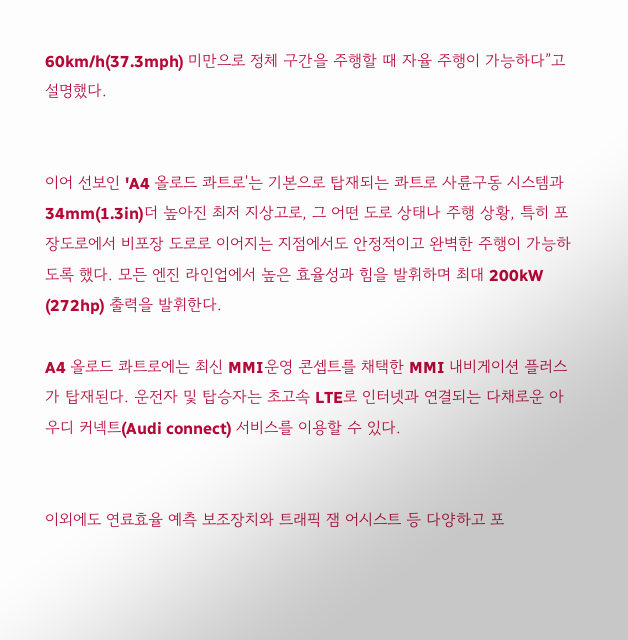60km/h(37.3mph) 미만으로 정체 구간을 주행할 때 자율 주행이 가능하다”고 설명했다.


이어 선보인 'A4 올로드 콰트로'는 기본으로 탑재되는 콰트로 사륜구동 시스템과 34mm(1.3in)더 높아진 최저 지상고로, 그 어떤 도로 상태나 주행 상황, 특히 포장도로에서 비포장 도로로 이어지는 지점에서도 안정적이고 완벽한 주행이 가능하도록 했다. 모든 엔진 라인업에서 높은 효율성과 힘을 발휘하며 최대 200kW (272hp) 출력을 발휘한다.

A4 올로드 콰트로에는 최신 MMI운영 콘셉트를 채택한 MMI 내비게이션 플러스가 탑재된다. 운전자 및 탑승자는 초고속 LTE로 인터넷과 연결되는 다채로운 아우디 커넥트(Audi connect) 서비스를 이용할 수 있다.


이외에도 연료효율 예측 보조장치와 트래픽 잼 어시스트 등 다양하고 포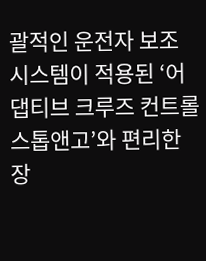괄적인 운전자 보조 시스템이 적용된 ‘어댑티브 크루즈 컨트롤 스톱앤고’와 편리한 장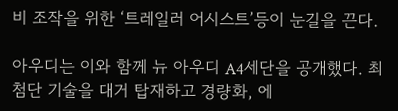비 조작을 위한 ‘트레일러 어시스트’등이 눈길을 끈다.

아우디는 이와 함께 뉴 아우디 A4세단을 공개했다. 최첨단 기술을 대거 탑재하고 경량화, 에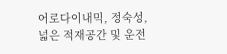어로다이내믹, 정숙성, 넓은 적재공간 및 운전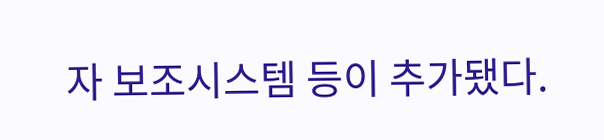자 보조시스템 등이 추가됐다.